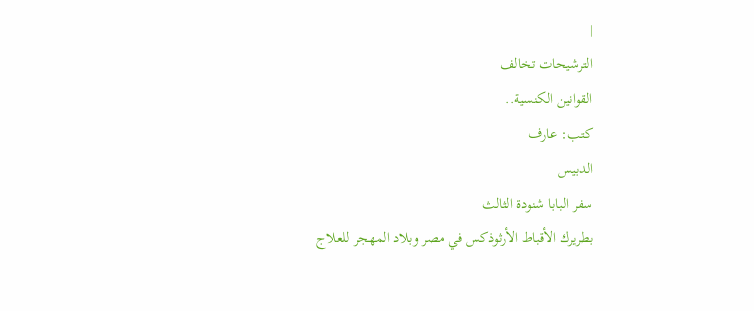|
الترشيحات تخالف
القوانين الكنسية..
كتب: عارف
الدبيس
سفر البابا شنودة الثالث
بطريرك الأقباط الأرثوذكس في مصر وبلاد المهجر للعلاج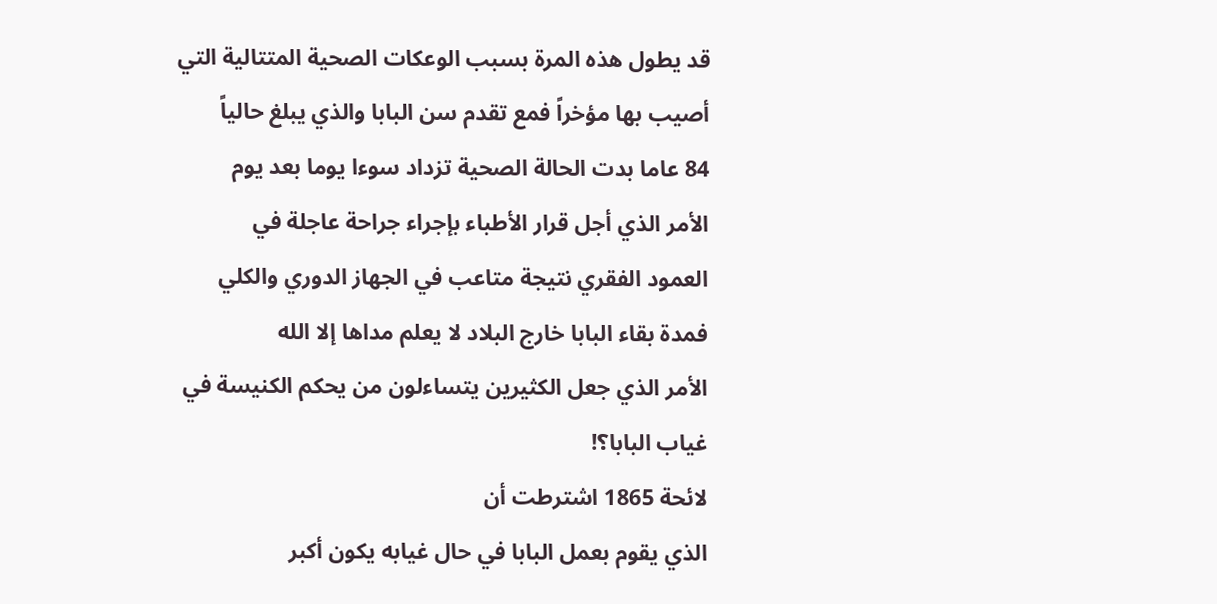قد يطول هذه المرة بسبب الوعكات الصحية المتتالية التي
أصيب بها مؤخراً فمع تقدم سن البابا والذي يبلغ حالياً
84 عاما بدت الحالة الصحية تزداد سوءا يوما بعد يوم
الأمر الذي أجل قرار الأطباء بإجراء جراحة عاجلة في
العمود الفقري نتيجة متاعب في الجهاز الدوري والكلي
فمدة بقاء البابا خارج البلاد لا يعلم مداها إلا الله
الأمر الذي جعل الكثيرين يتساءلون من يحكم الكنيسة في
غياب البابا؟!
لائحة 1865 اشترطت أن
الذي يقوم بعمل البابا في حال غيابه يكون أكبر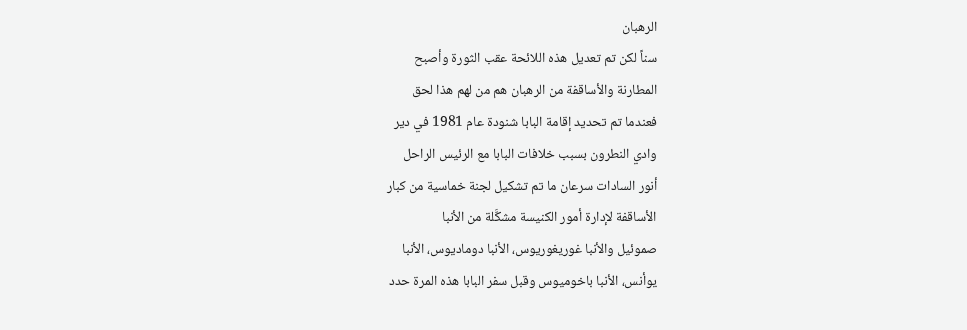الرهبان
سناً لكن تم تعديل هذه اللائحة عقب الثورة وأصبح
المطارنة والأساقفة من الرهبان هم من لهم هذا لحق
فعندما تم تحديد إقامة البابا شنودة عام 1981 في دير
وادي النطرون بسبب خلافات البابا مع الرئيس الراحل
أنور السادات سرعان ما تم تشكيل لجنة خماسية من كبار
الأساقفة لإدارة أمور الكنيسة مشكَّلة من الأنبا
صموئيل والأنبا غوريغوريوس، الأنبا دوماديوس، الأنبا
يوأنس، الأنبا باخوميوس وقبل سفر البابا هذه المرة حدد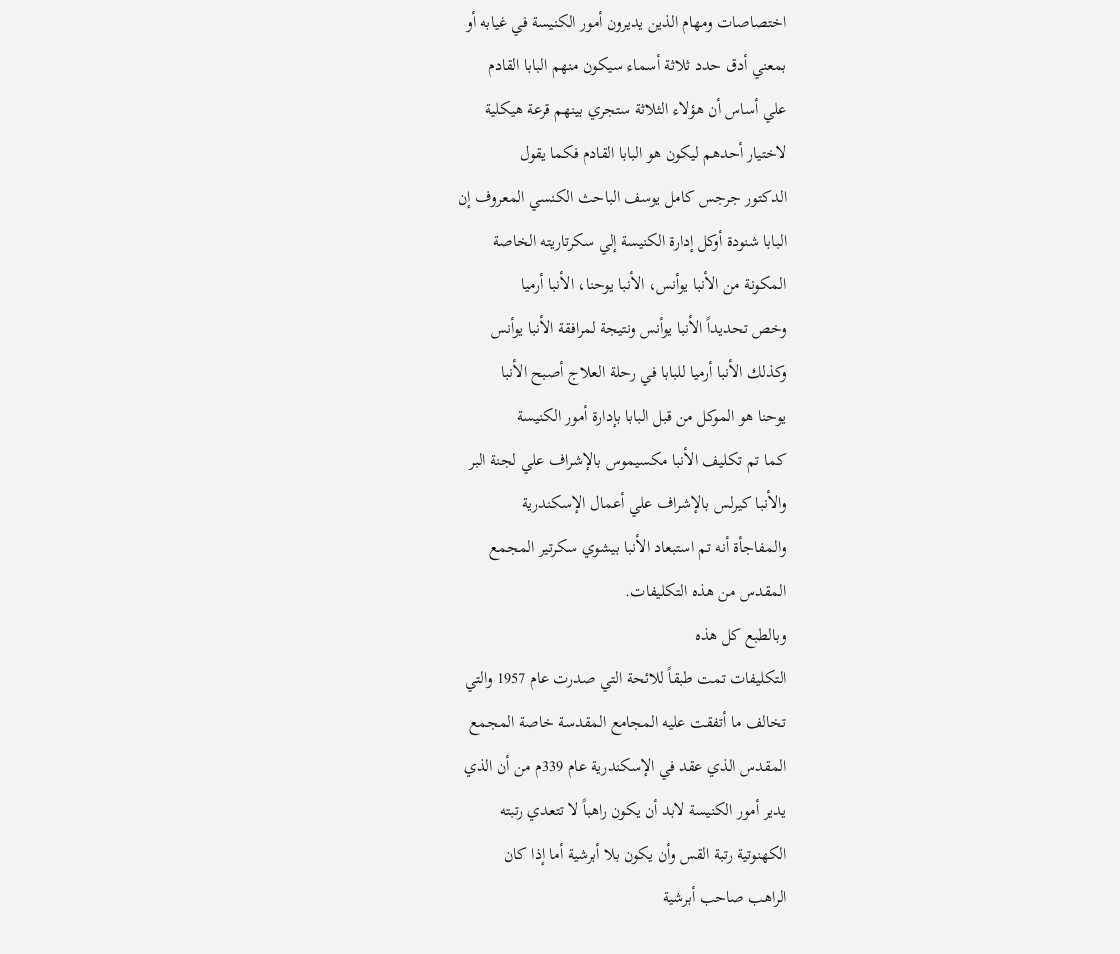اختصاصات ومهام الذين يديرون أمور الكنيسة في غيابه أو
بمعني أدق حدد ثلاثة أسماء سيكون منهم البابا القادم
علي أساس أن هؤلاء الثلاثة ستجري بينهم قرعة هيكلية
لاختيار أحدهم ليكون هو البابا القادم فكما يقول
الدكتور جرجس كامل يوسف الباحث الكنسي المعروف إن
البابا شنودة أوكل إدارة الكنيسة إلي سكرتاريته الخاصة
المكونة من الأنبا يوأنس، الأنبا يوحنا، الأنبا أرميا
وخص تحديداً الأنبا يوأنس ونتيجة لمرافقة الأنبا يوأنس
وكذلك الأنبا أرميا للبابا في رحلة العلاج أصبح الأنبا
يوحنا هو الموكل من قبل البابا بإدارة أمور الكنيسة
كما تم تكليف الأنبا مكسيموس بالإشراف علي لجنة البر
والأنبا كيرلس بالإشراف علي أعمال الإسكندرية
والمفاجأة أنه تم استبعاد الأنبا بيشوي سكرتير المجمع
المقدس من هذه التكليفات.
وبالطبع كل هذه
التكليفات تمت طبقاً للائحة التي صدرت عام 1957 والتي
تخالف ما أتفقت عليه المجامع المقدسة خاصة المجمع
المقدس الذي عقد في الإسكندرية عام 339م من أن الذي
يدير أمور الكنيسة لابد أن يكون راهباً لا تتعدي رتبته
الكهنوتية رتبة القس وأن يكون بلا أبرشية أما إذا كان
الراهب صاحب أبرشية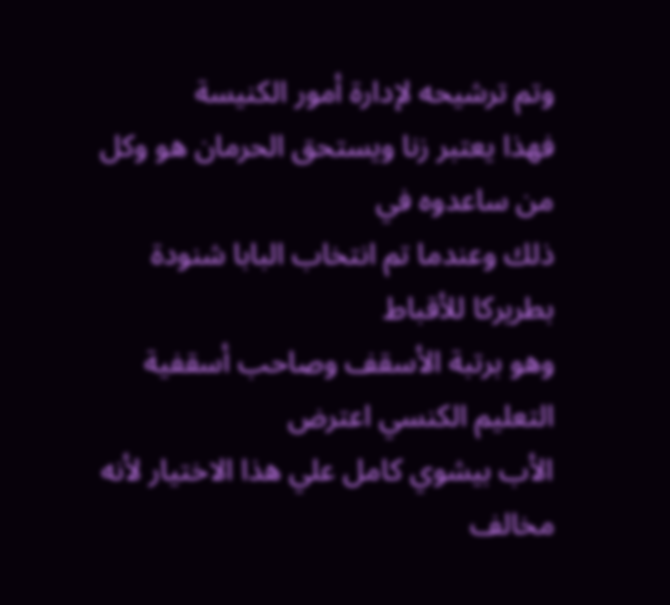وتم ترشيحه لإدارة أمور الكنيسة
فهذا يعتبر زنا ويستحق الحرمان هو وكل من ساعدوه في
ذلك وعندما تم انتخاب البابا شنودة بطريركا للأقباط
وهو برتبة الأسقف وصاحب أسقفية التعليم الكنسي اعترض
الأب بيشوي كامل علي هذا الاختيار لأنه مخالف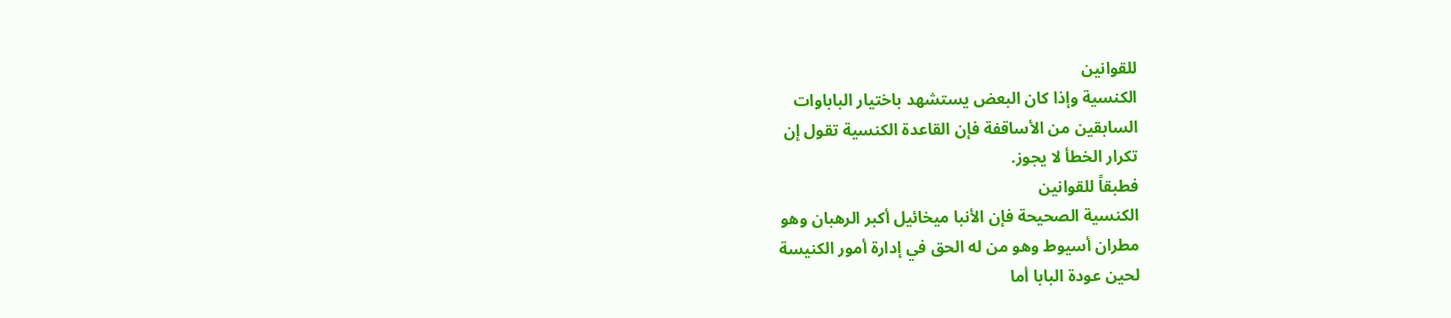للقوانين
الكنسية وإذا كان البعض يستشهد باختيار الباباوات
السابقين من الأساقفة فإن القاعدة الكنسية تقول إن
تكرار الخطأ لا يجوز.
فطبقاً للقوانين
الكنسية الصحيحة فإن الأنبا ميخائيل أكبر الرهبان وهو
مطران أسيوط وهو من له الحق في إدارة أمور الكنيسة
لحين عودة البابا أما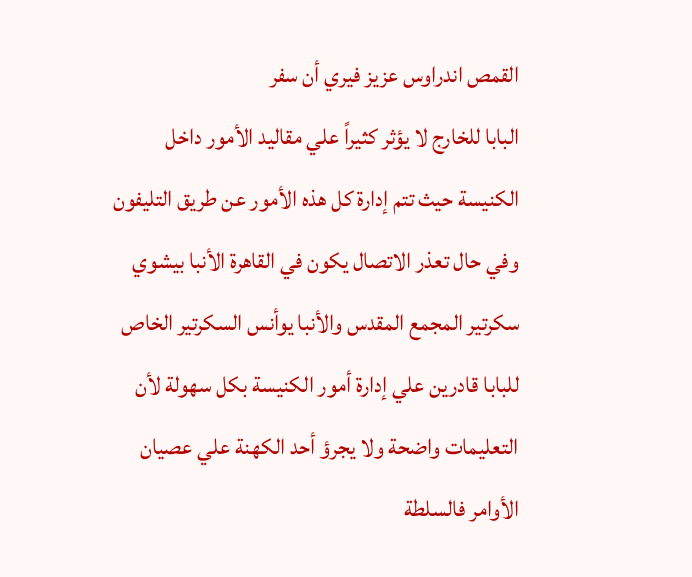القمص اندراوس عزيز فيري أن سفر
البابا للخارج لا يؤثر كثيراً علي مقاليد الأمور داخل
الكنيسة حيث تتم إدارة كل هذه الأمور عن طريق التليفون
وفي حال تعذر الاتصال يكون في القاهرة الأنبا بيشوي
سكرتير المجمع المقدس والأنبا يوأنس السكرتير الخاص
للبابا قادرين علي إدارة أمور الكنيسة بكل سهولة لأن
التعليمات واضحة ولا يجرؤ أحد الكهنة علي عصيان
الأوامر فالسلطة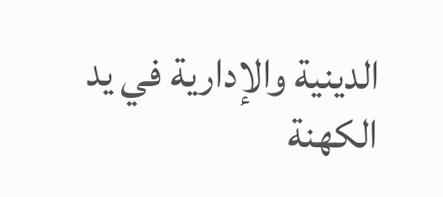الدينية والإدارية في يد الكهنة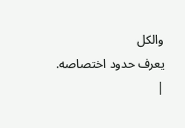والكل
يعرف حدود اختصاصه.
|